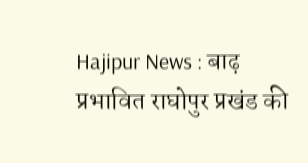Hajipur News : बाढ़ प्रभावित राघोपुर प्रखंड की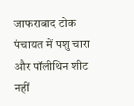जाफराबाद टोक पंचायत में पशु चारा और पॉलीथिन शीट नहीं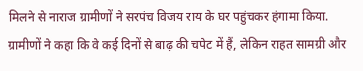मिलने से नाराज ग्रामीणों ने सरपंच विजय राय के घर पहुंचकर हंगामा किया. ग्रामीणों ने कहा कि वे कई दिनों से बाढ़ की चपेट में हैं, लेकिन राहत सामग्री और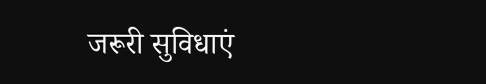जरूरी सुविधाएं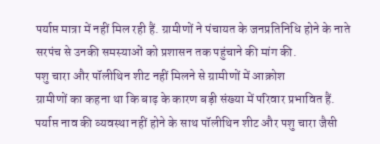पर्याप्त मात्रा में नहीं मिल रही हैं. ग्रामीणों ने पंचायत के जनप्रतिनिधि होने के नाते सरपंच से उनकी समस्याओं को प्रशासन तक पहुंचाने की मांग की.
पशु चारा और पॉलीथिन शीट नहीं मिलने से ग्रामीणों में आक्रोश
ग्रामीणों का कहना था कि बाढ़ के कारण बड़ी संख्या में परिवार प्रभावित हैं. पर्याप्त नाव की व्यवस्था नहीं होने के साथ पॉलीथिन शीट और पशु चारा जैसी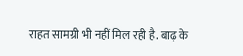राहत सामग्री भी नहीं मिल रही है. बाढ़ के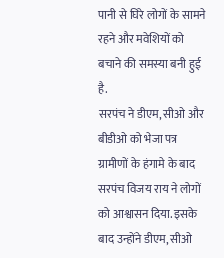पानी से घिरे लोगों के सामने रहने और मवेशियों को बचाने की समस्या बनी हुई है.
सरपंच ने डीएम, सीओ और बीडीओ को भेजा पत्र
ग्रामीणों के हंगामे के बाद सरपंच विजय राय ने लोगों को आश्वासन दिया. इसके बाद उन्होंने डीएम, सीओ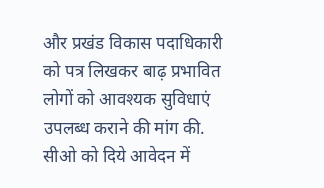और प्रखंड विकास पदाधिकारी को पत्र लिखकर बाढ़ प्रभावित लोगों को आवश्यक सुविधाएं उपलब्ध कराने की मांग की. सीओ को दिये आवेदन में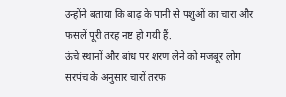उन्होंने बताया कि बाढ़ के पानी से पशुओं का चारा और फसलें पूरी तरह नष्ट हो गयी हैं.
ऊंचे स्थानों और बांध पर शरण लेने को मजबूर लोग
सरपंच के अनुसार चारों तरफ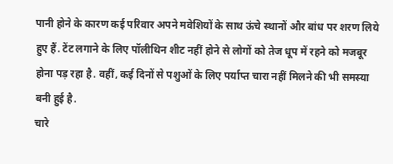पानी होने के कारण कई परिवार अपने मवेशियों के साथ ऊंचे स्थानों और बांध पर शरण लिये हुए हैं. टेंट लगाने के लिए पॉलीथिन शीट नहीं होने से लोगों को तेज धूप में रहने को मजबूर होना पड़ रहा है. वहीं, कई दिनों से पशुओं के लिए पर्याप्त चारा नहीं मिलने की भी समस्या बनी हुई है.
चारे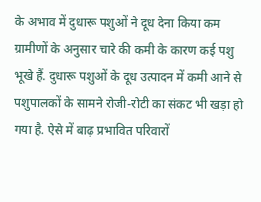के अभाव में दुधारू पशुओं ने दूध देना किया कम
ग्रामीणों के अनुसार चारे की कमी के कारण कई पशु भूखे हैं. दुधारू पशुओं के दूध उत्पादन में कमी आने से पशुपालकों के सामने रोजी-रोटी का संकट भी खड़ा हो गया है. ऐसे में बाढ़ प्रभावित परिवारों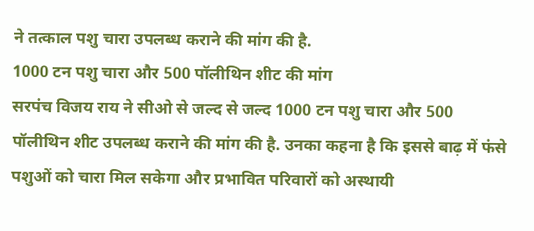ने तत्काल पशु चारा उपलब्ध कराने की मांग की है.
1000 टन पशु चारा और 500 पॉलीथिन शीट की मांग
सरपंच विजय राय ने सीओ से जल्द से जल्द 1000 टन पशु चारा और 500 पॉलीथिन शीट उपलब्ध कराने की मांग की है. उनका कहना है कि इससे बाढ़ में फंसे पशुओं को चारा मिल सकेगा और प्रभावित परिवारों को अस्थायी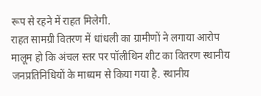रूप से रहने में राहत मिलेगी.
राहत सामग्री वितरण में धांधली का ग्रामीणों ने लगाया आरोप
मालूम हो कि अंचल स्तर पर पॉलीथिन शीट का वितरण स्थानीय जनप्रतिनिधियों के माध्यम से किया गया है. स्थानीय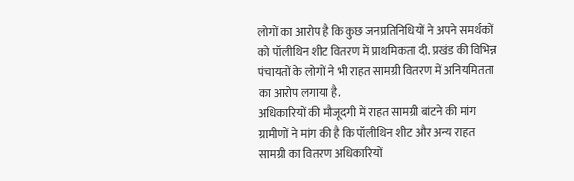लोगों का आरोप है कि कुछ जनप्रतिनिधियों ने अपने समर्थकों को पॉलीथिन शीट वितरण में प्राथमिकता दी. प्रखंड की विभिन्न पंचायतों के लोगों ने भी राहत सामग्री वितरण में अनियमितता का आरोप लगाया है.
अधिकारियों की मौजूदगी में राहत सामग्री बांटने की मांग
ग्रामीणों ने मांग की है कि पॉलीथिन शीट और अन्य राहत सामग्री का वितरण अधिकारियों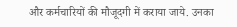और कर्मचारियों की मौजूदगी में कराया जाये. उनका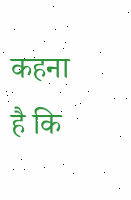कहना है कि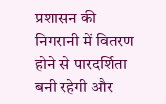प्रशासन की निगरानी में वितरण होने से पारदर्शिता बनी रहेगी और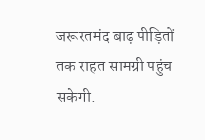जरूरतमंद बाढ़ पीड़ितों तक राहत सामग्री पहुंच सकेगी.